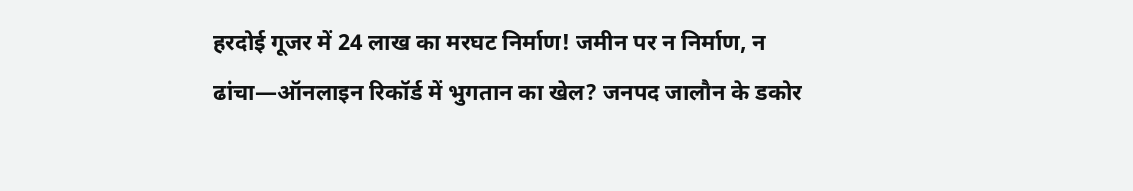हरदोई गूजर में 24 लाख का मरघट निर्माण! जमीन पर न निर्माण, न ढांचा—ऑनलाइन रिकॉर्ड में भुगतान का खेल? जनपद जालौन के डकोर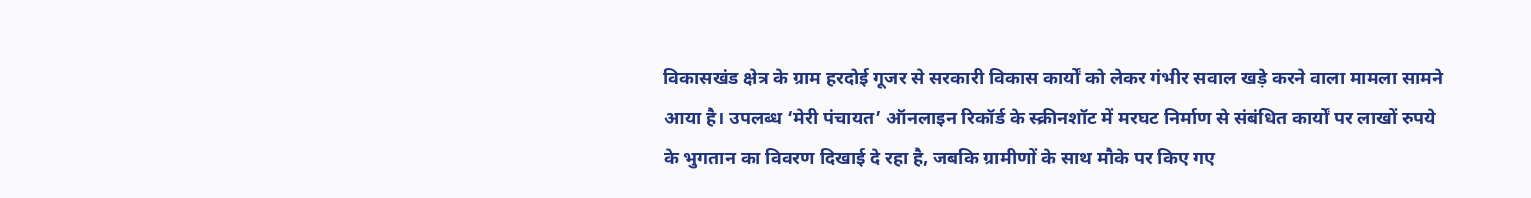विकासखंड क्षेत्र के ग्राम हरदोई गूजर से सरकारी विकास कार्यों को लेकर गंभीर सवाल खड़े करने वाला मामला सामने आया है। उपलब्ध ‘मेरी पंचायत’ ऑनलाइन रिकॉर्ड के स्क्रीनशॉट में मरघट निर्माण से संबंधित कार्यों पर लाखों रुपये के भुगतान का विवरण दिखाई दे रहा है, जबकि ग्रामीणों के साथ मौके पर किए गए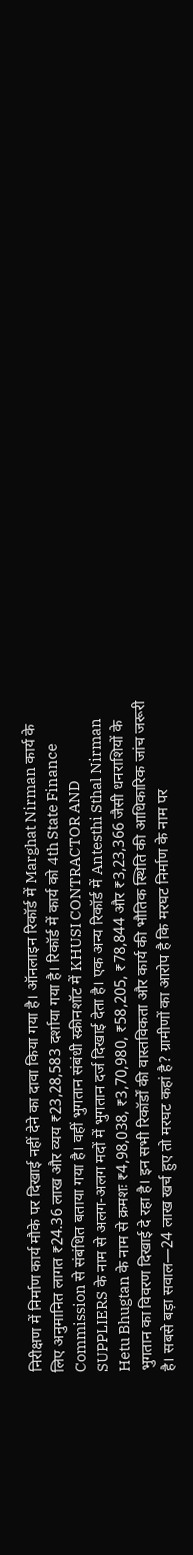निरीक्षण में निर्माण कार्य मौके पर दिखाई नहीं देने का दावा किया गया है। ऑनलाइन रिकॉर्ड में Marghat Nirman कार्य के लिए अनुमानित लागत ₹24.36 लाख और व्यय ₹23,28,583 दर्शाया गया है। रिकॉर्ड में कार्य को 4th State Finance Commission से संबंधित बताया गया है। वहीं भुगतान संबंधी स्क्रीनशॉट में KHUSI CONTRACTOR AND SUPPLIERS के नाम से अलग-अलग मदों में भुगतान दर्ज दिखाई देता है। एक अन्य रिकॉर्ड में Antesthi Sthal Nirman Hetu Bhugtan के नाम से क्रमशः ₹4,98,038, ₹3,70,980, ₹58,205, ₹78,844 और ₹3,23,366 जैसी धनराशियों के भुगतान का विवरण दिखाई दे रहा है। इन सभी रिकॉर्डों की वास्तविकता और कार्य की भौतिक स्थिति की आधिकारिक जांच जरूरी है। सबसे बड़ा सवाल—24 लाख खर्च हुए तो मरघट कहां है? ग्रामीणों का आरोप है कि मरघट निर्माण के नाम पर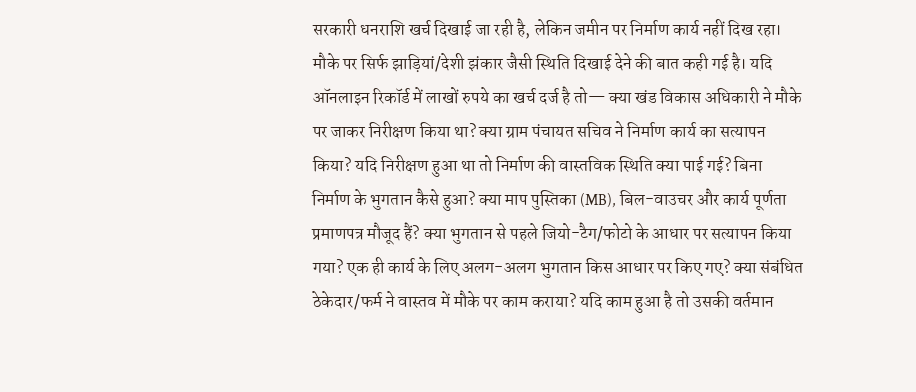सरकारी धनराशि खर्च दिखाई जा रही है, लेकिन जमीन पर निर्माण कार्य नहीं दिख रहा। मौके पर सिर्फ झाड़ियां/देशी झंकार जैसी स्थिति दिखाई देने की बात कही गई है। यदि ऑनलाइन रिकॉर्ड में लाखों रुपये का खर्च दर्ज है तो— क्या खंड विकास अधिकारी ने मौके पर जाकर निरीक्षण किया था? क्या ग्राम पंचायत सचिव ने निर्माण कार्य का सत्यापन किया? यदि निरीक्षण हुआ था तो निर्माण की वास्तविक स्थिति क्या पाई गई? बिना निर्माण के भुगतान कैसे हुआ? क्या माप पुस्तिका (MB), बिल-वाउचर और कार्य पूर्णता प्रमाणपत्र मौजूद हैं? क्या भुगतान से पहले जियो-टैग/फोटो के आधार पर सत्यापन किया गया? एक ही कार्य के लिए अलग-अलग भुगतान किस आधार पर किए गए? क्या संबंधित ठेकेदार/फर्म ने वास्तव में मौके पर काम कराया? यदि काम हुआ है तो उसकी वर्तमान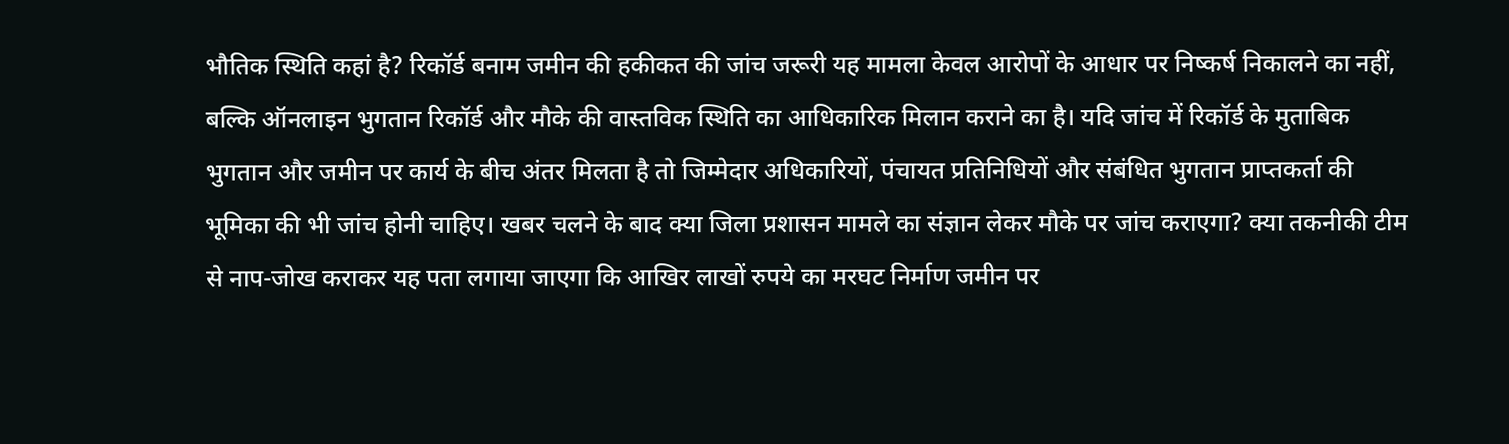भौतिक स्थिति कहां है? रिकॉर्ड बनाम जमीन की हकीकत की जांच जरूरी यह मामला केवल आरोपों के आधार पर निष्कर्ष निकालने का नहीं, बल्कि ऑनलाइन भुगतान रिकॉर्ड और मौके की वास्तविक स्थिति का आधिकारिक मिलान कराने का है। यदि जांच में रिकॉर्ड के मुताबिक भुगतान और जमीन पर कार्य के बीच अंतर मिलता है तो जिम्मेदार अधिकारियों, पंचायत प्रतिनिधियों और संबंधित भुगतान प्राप्तकर्ता की भूमिका की भी जांच होनी चाहिए। खबर चलने के बाद क्या जिला प्रशासन मामले का संज्ञान लेकर मौके पर जांच कराएगा? क्या तकनीकी टीम से नाप-जोख कराकर यह पता लगाया जाएगा कि आखिर लाखों रुपये का मरघट निर्माण जमीन पर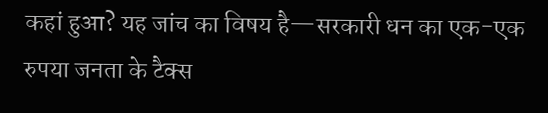कहां हुआ? यह जांच का विषय है—सरकारी धन का एक-एक रुपया जनता के टैक्स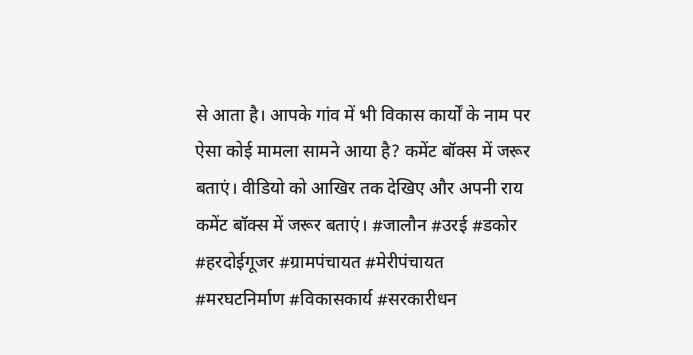से आता है। आपके गांव में भी विकास कार्यों के नाम पर ऐसा कोई मामला सामने आया है? कमेंट बॉक्स में जरूर बताएं। वीडियो को आखिर तक देखिए और अपनी राय कमेंट बॉक्स में जरूर बताएं। #जालौन #उरई #डकोर #हरदोईगूजर #ग्रामपंचायत #मेरीपंचायत #मरघटनिर्माण #विकासकार्य #सरकारीधन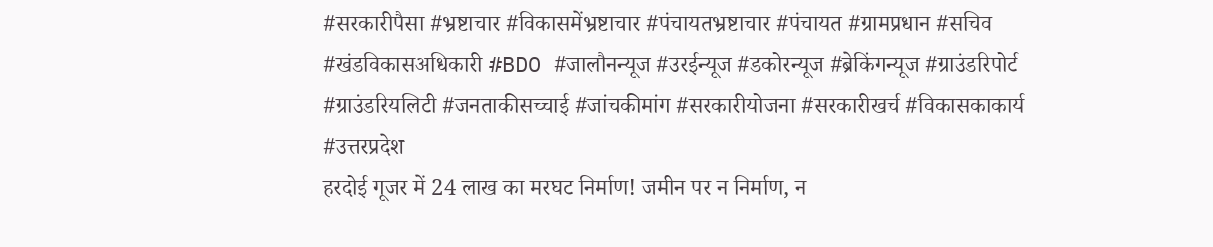#सरकारीपैसा #भ्रष्टाचार #विकासमेंभ्रष्टाचार #पंचायतभ्रष्टाचार #पंचायत #ग्रामप्रधान #सचिव #खंडविकासअधिकारी #BDO #जालौनन्यूज #उरईन्यूज #डकोरन्यूज #ब्रेकिंगन्यूज #ग्राउंडरिपोर्ट #ग्राउंडरियलिटी #जनताकीसच्चाई #जांचकीमांग #सरकारीयोजना #सरकारीखर्च #विकासकाकार्य #उत्तरप्रदेश
हरदोई गूजर में 24 लाख का मरघट निर्माण! जमीन पर न निर्माण, न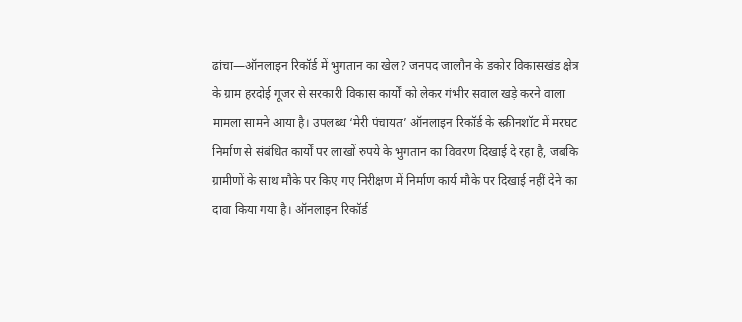ढांचा—ऑनलाइन रिकॉर्ड में भुगतान का खेल? जनपद जालौन के डकोर विकासखंड क्षेत्र के ग्राम हरदोई गूजर से सरकारी विकास कार्यों को लेकर गंभीर सवाल खड़े करने वाला मामला सामने आया है। उपलब्ध ‘मेरी पंचायत’ ऑनलाइन रिकॉर्ड के स्क्रीनशॉट में मरघट निर्माण से संबंधित कार्यों पर लाखों रुपये के भुगतान का विवरण दिखाई दे रहा है, जबकि ग्रामीणों के साथ मौके पर किए गए निरीक्षण में निर्माण कार्य मौके पर दिखाई नहीं देने का दावा किया गया है। ऑनलाइन रिकॉर्ड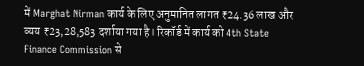में Marghat Nirman कार्य के लिए अनुमानित लागत ₹24.36 लाख और व्यय ₹23,28,583 दर्शाया गया है। रिकॉर्ड में कार्य को 4th State Finance Commission से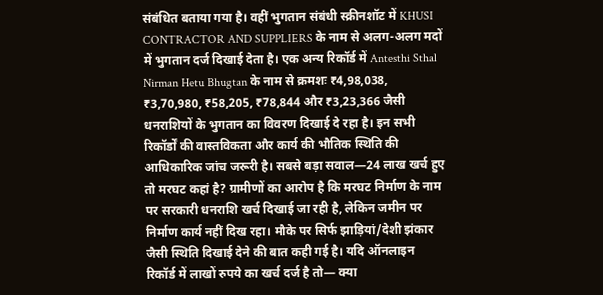संबंधित बताया गया है। वहीं भुगतान संबंधी स्क्रीनशॉट में KHUSI CONTRACTOR AND SUPPLIERS के नाम से अलग-अलग मदों में भुगतान दर्ज दिखाई देता है। एक अन्य रिकॉर्ड में Antesthi Sthal Nirman Hetu Bhugtan के नाम से क्रमशः ₹4,98,038, ₹3,70,980, ₹58,205, ₹78,844 और ₹3,23,366 जैसी धनराशियों के भुगतान का विवरण दिखाई दे रहा है। इन सभी रिकॉर्डों की वास्तविकता और कार्य की भौतिक स्थिति की आधिकारिक जांच जरूरी है। सबसे बड़ा सवाल—24 लाख खर्च हुए तो मरघट कहां है? ग्रामीणों का आरोप है कि मरघट निर्माण के नाम पर सरकारी धनराशि खर्च दिखाई जा रही है, लेकिन जमीन पर निर्माण कार्य नहीं दिख रहा। मौके पर सिर्फ झाड़ियां/देशी झंकार जैसी स्थिति दिखाई देने की बात कही गई है। यदि ऑनलाइन रिकॉर्ड में लाखों रुपये का खर्च दर्ज है तो— क्या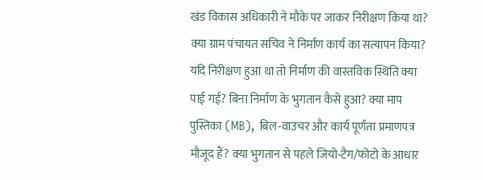खंड विकास अधिकारी ने मौके पर जाकर निरीक्षण किया था? क्या ग्राम पंचायत सचिव ने निर्माण कार्य का सत्यापन किया? यदि निरीक्षण हुआ था तो निर्माण की वास्तविक स्थिति क्या पाई गई? बिना निर्माण के भुगतान कैसे हुआ? क्या माप पुस्तिका (MB), बिल-वाउचर और कार्य पूर्णता प्रमाणपत्र मौजूद हैं? क्या भुगतान से पहले जियो-टैग/फोटो के आधार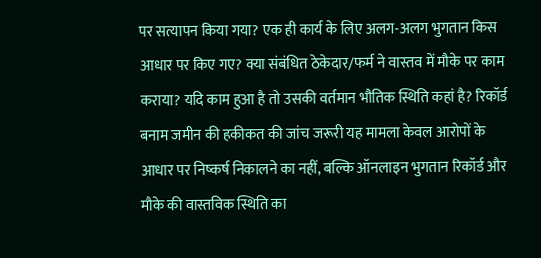पर सत्यापन किया गया? एक ही कार्य के लिए अलग-अलग भुगतान किस आधार पर किए गए? क्या संबंधित ठेकेदार/फर्म ने वास्तव में मौके पर काम कराया? यदि काम हुआ है तो उसकी वर्तमान भौतिक स्थिति कहां है? रिकॉर्ड बनाम जमीन की हकीकत की जांच जरूरी यह मामला केवल आरोपों के आधार पर निष्कर्ष निकालने का नहीं, बल्कि ऑनलाइन भुगतान रिकॉर्ड और मौके की वास्तविक स्थिति का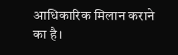आधिकारिक मिलान कराने का है।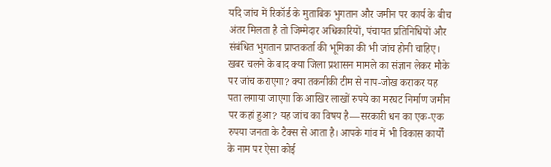यदि जांच में रिकॉर्ड के मुताबिक भुगतान और जमीन पर कार्य के बीच अंतर मिलता है तो जिम्मेदार अधिकारियों, पंचायत प्रतिनिधियों और संबंधित भुगतान प्राप्तकर्ता की भूमिका की भी जांच होनी चाहिए। खबर चलने के बाद क्या जिला प्रशासन मामले का संज्ञान लेकर मौके पर जांच कराएगा? क्या तकनीकी टीम से नाप-जोख कराकर यह पता लगाया जाएगा कि आखिर लाखों रुपये का मरघट निर्माण जमीन पर कहां हुआ? यह जांच का विषय है—सरकारी धन का एक-एक रुपया जनता के टैक्स से आता है। आपके गांव में भी विकास कार्यों के नाम पर ऐसा कोई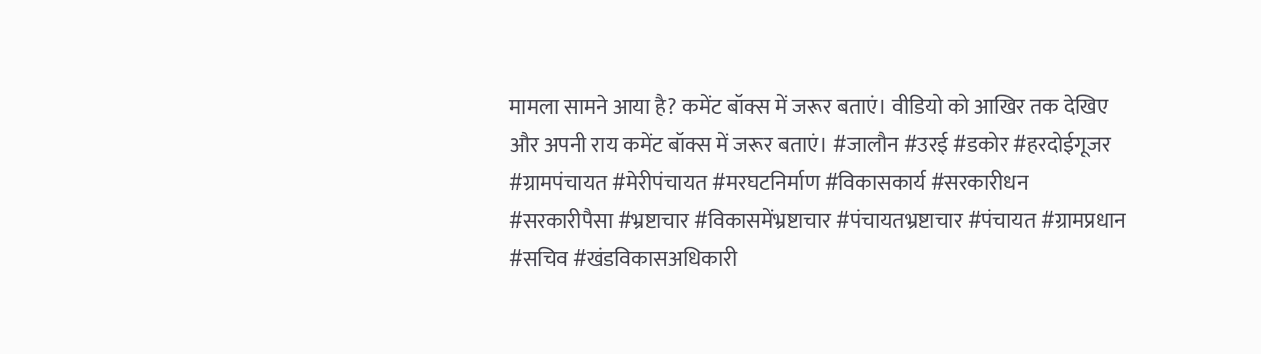मामला सामने आया है? कमेंट बॉक्स में जरूर बताएं। वीडियो को आखिर तक देखिए और अपनी राय कमेंट बॉक्स में जरूर बताएं। #जालौन #उरई #डकोर #हरदोईगूजर #ग्रामपंचायत #मेरीपंचायत #मरघटनिर्माण #विकासकार्य #सरकारीधन #सरकारीपैसा #भ्रष्टाचार #विकासमेंभ्रष्टाचार #पंचायतभ्रष्टाचार #पंचायत #ग्रामप्रधान #सचिव #खंडविकासअधिकारी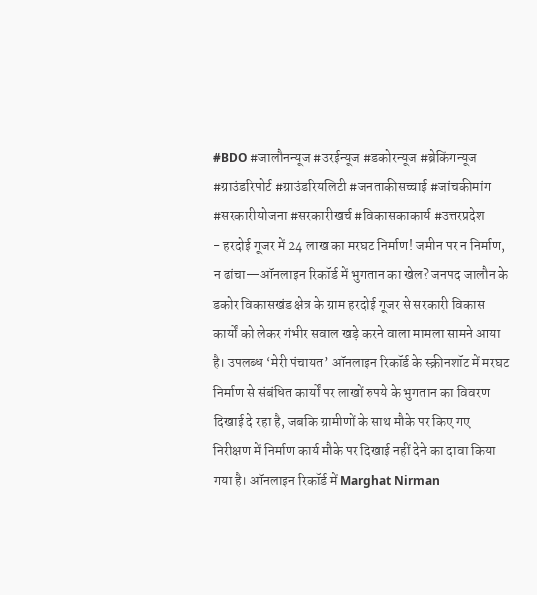#BDO #जालौनन्यूज #उरईन्यूज #डकोरन्यूज #ब्रेकिंगन्यूज #ग्राउंडरिपोर्ट #ग्राउंडरियलिटी #जनताकीसच्चाई #जांचकीमांग #सरकारीयोजना #सरकारीखर्च #विकासकाकार्य #उत्तरप्रदेश
- हरदोई गूजर में 24 लाख का मरघट निर्माण! जमीन पर न निर्माण, न ढांचा—ऑनलाइन रिकॉर्ड में भुगतान का खेल? जनपद जालौन के डकोर विकासखंड क्षेत्र के ग्राम हरदोई गूजर से सरकारी विकास कार्यों को लेकर गंभीर सवाल खड़े करने वाला मामला सामने आया है। उपलब्ध ‘मेरी पंचायत’ ऑनलाइन रिकॉर्ड के स्क्रीनशॉट में मरघट निर्माण से संबंधित कार्यों पर लाखों रुपये के भुगतान का विवरण दिखाई दे रहा है, जबकि ग्रामीणों के साथ मौके पर किए गए निरीक्षण में निर्माण कार्य मौके पर दिखाई नहीं देने का दावा किया गया है। ऑनलाइन रिकॉर्ड में Marghat Nirman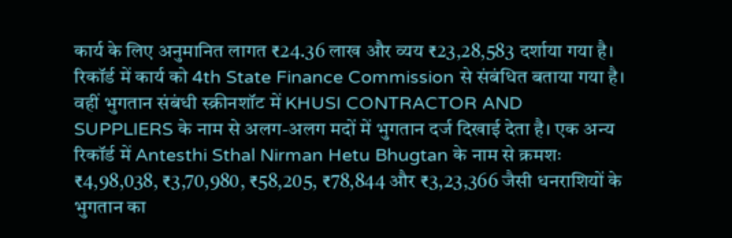कार्य के लिए अनुमानित लागत ₹24.36 लाख और व्यय ₹23,28,583 दर्शाया गया है। रिकॉर्ड में कार्य को 4th State Finance Commission से संबंधित बताया गया है। वहीं भुगतान संबंधी स्क्रीनशॉट में KHUSI CONTRACTOR AND SUPPLIERS के नाम से अलग-अलग मदों में भुगतान दर्ज दिखाई देता है। एक अन्य रिकॉर्ड में Antesthi Sthal Nirman Hetu Bhugtan के नाम से क्रमशः ₹4,98,038, ₹3,70,980, ₹58,205, ₹78,844 और ₹3,23,366 जैसी धनराशियों के भुगतान का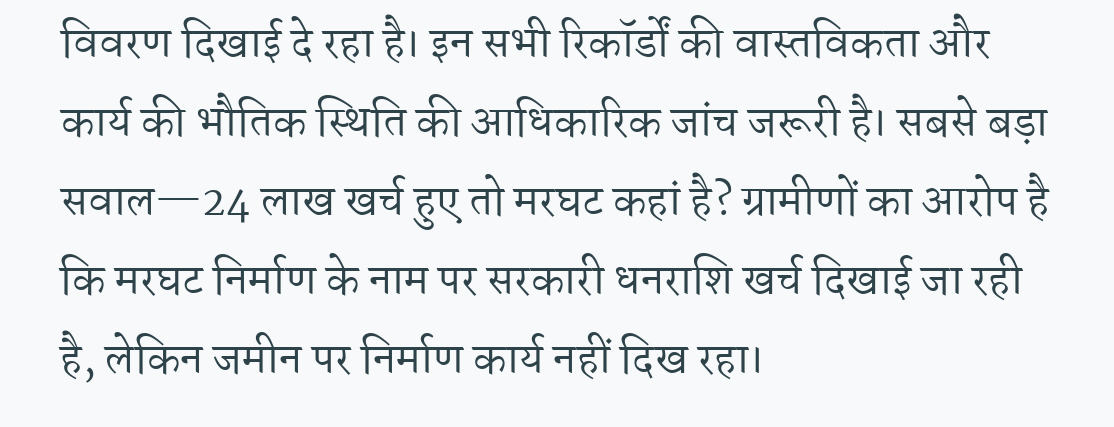विवरण दिखाई दे रहा है। इन सभी रिकॉर्डों की वास्तविकता और कार्य की भौतिक स्थिति की आधिकारिक जांच जरूरी है। सबसे बड़ा सवाल—24 लाख खर्च हुए तो मरघट कहां है? ग्रामीणों का आरोप है कि मरघट निर्माण के नाम पर सरकारी धनराशि खर्च दिखाई जा रही है, लेकिन जमीन पर निर्माण कार्य नहीं दिख रहा।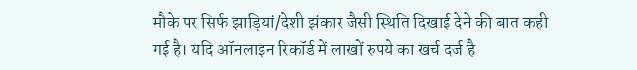मौके पर सिर्फ झाड़ियां/देशी झंकार जैसी स्थिति दिखाई देने की बात कही गई है। यदि ऑनलाइन रिकॉर्ड में लाखों रुपये का खर्च दर्ज है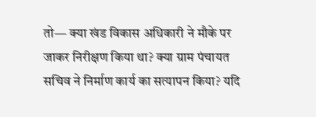तो— क्या खंड विकास अधिकारी ने मौके पर जाकर निरीक्षण किया था? क्या ग्राम पंचायत सचिव ने निर्माण कार्य का सत्यापन किया? यदि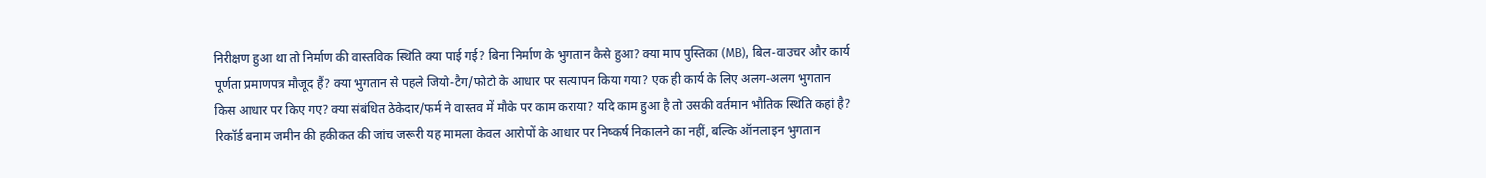निरीक्षण हुआ था तो निर्माण की वास्तविक स्थिति क्या पाई गई? बिना निर्माण के भुगतान कैसे हुआ? क्या माप पुस्तिका (MB), बिल-वाउचर और कार्य पूर्णता प्रमाणपत्र मौजूद हैं? क्या भुगतान से पहले जियो-टैग/फोटो के आधार पर सत्यापन किया गया? एक ही कार्य के लिए अलग-अलग भुगतान किस आधार पर किए गए? क्या संबंधित ठेकेदार/फर्म ने वास्तव में मौके पर काम कराया? यदि काम हुआ है तो उसकी वर्तमान भौतिक स्थिति कहां है? रिकॉर्ड बनाम जमीन की हकीकत की जांच जरूरी यह मामला केवल आरोपों के आधार पर निष्कर्ष निकालने का नहीं, बल्कि ऑनलाइन भुगतान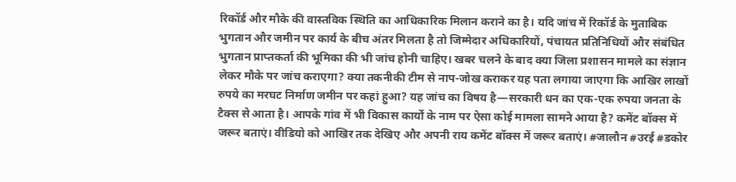रिकॉर्ड और मौके की वास्तविक स्थिति का आधिकारिक मिलान कराने का है। यदि जांच में रिकॉर्ड के मुताबिक भुगतान और जमीन पर कार्य के बीच अंतर मिलता है तो जिम्मेदार अधिकारियों, पंचायत प्रतिनिधियों और संबंधित भुगतान प्राप्तकर्ता की भूमिका की भी जांच होनी चाहिए। खबर चलने के बाद क्या जिला प्रशासन मामले का संज्ञान लेकर मौके पर जांच कराएगा? क्या तकनीकी टीम से नाप-जोख कराकर यह पता लगाया जाएगा कि आखिर लाखों रुपये का मरघट निर्माण जमीन पर कहां हुआ? यह जांच का विषय है—सरकारी धन का एक-एक रुपया जनता के टैक्स से आता है। आपके गांव में भी विकास कार्यों के नाम पर ऐसा कोई मामला सामने आया है? कमेंट बॉक्स में जरूर बताएं। वीडियो को आखिर तक देखिए और अपनी राय कमेंट बॉक्स में जरूर बताएं। #जालौन #उरई #डकोर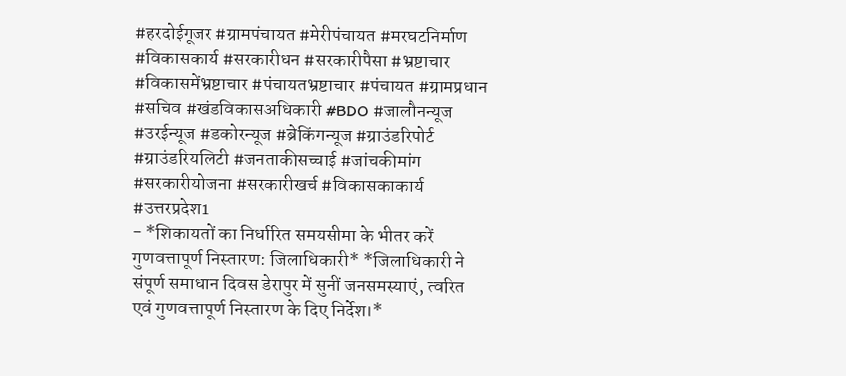#हरदोईगूजर #ग्रामपंचायत #मेरीपंचायत #मरघटनिर्माण #विकासकार्य #सरकारीधन #सरकारीपैसा #भ्रष्टाचार #विकासमेंभ्रष्टाचार #पंचायतभ्रष्टाचार #पंचायत #ग्रामप्रधान #सचिव #खंडविकासअधिकारी #BDO #जालौनन्यूज #उरईन्यूज #डकोरन्यूज #ब्रेकिंगन्यूज #ग्राउंडरिपोर्ट #ग्राउंडरियलिटी #जनताकीसच्चाई #जांचकीमांग #सरकारीयोजना #सरकारीखर्च #विकासकाकार्य #उत्तरप्रदेश1
- *शिकायतों का निर्धारित समयसीमा के भीतर करें गुणवत्तापूर्ण निस्तारण: जिलाधिकारी* *जिलाधिकारी ने संपूर्ण समाधान दिवस डेरापुर में सुनीं जनसमस्याएं, त्वरित एवं गुणवत्तापूर्ण निस्तारण के दिए निर्देश।*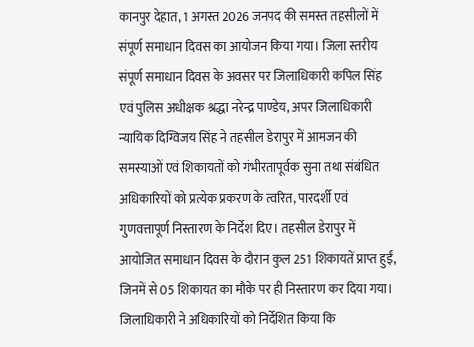कानपुर देहात, 1 अगस्त 2026 जनपद की समस्त तहसीलों में संपूर्ण समाधान दिवस का आयोजन किया गया। जिला स्तरीय संपूर्ण समाधान दिवस के अवसर पर जिलाधिकारी कपिल सिंह एवं पुलिस अधीक्षक श्रद्धा नरेन्द्र पाण्डेय, अपर जिलाधिकारी न्यायिक दिग्विजय सिंह ने तहसील डेरापुर में आमजन की समस्याओं एवं शिकायतों को गंभीरतापूर्वक सुना तथा संबंधित अधिकारियों को प्रत्येक प्रकरण के त्वरित, पारदर्शी एवं गुणवत्तापूर्ण निस्तारण के निर्देश दिए। तहसील डेरापुर में आयोजित समाधान दिवस के दौरान कुल 251 शिकायतें प्राप्त हुईं, जिनमें से 05 शिकायत का मौके पर ही निस्तारण कर दिया गया। जिलाधिकारी ने अधिकारियों को निर्देशित किया कि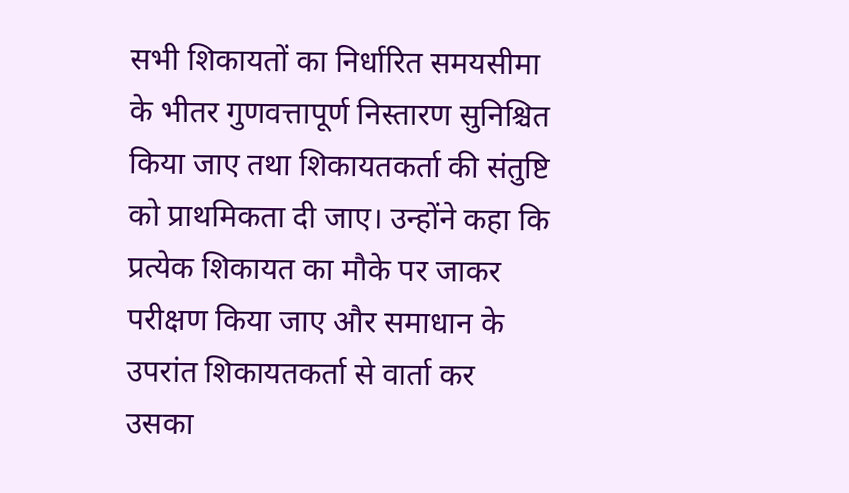सभी शिकायतों का निर्धारित समयसीमा के भीतर गुणवत्तापूर्ण निस्तारण सुनिश्चित किया जाए तथा शिकायतकर्ता की संतुष्टि को प्राथमिकता दी जाए। उन्होंने कहा कि प्रत्येक शिकायत का मौके पर जाकर परीक्षण किया जाए और समाधान के उपरांत शिकायतकर्ता से वार्ता कर उसका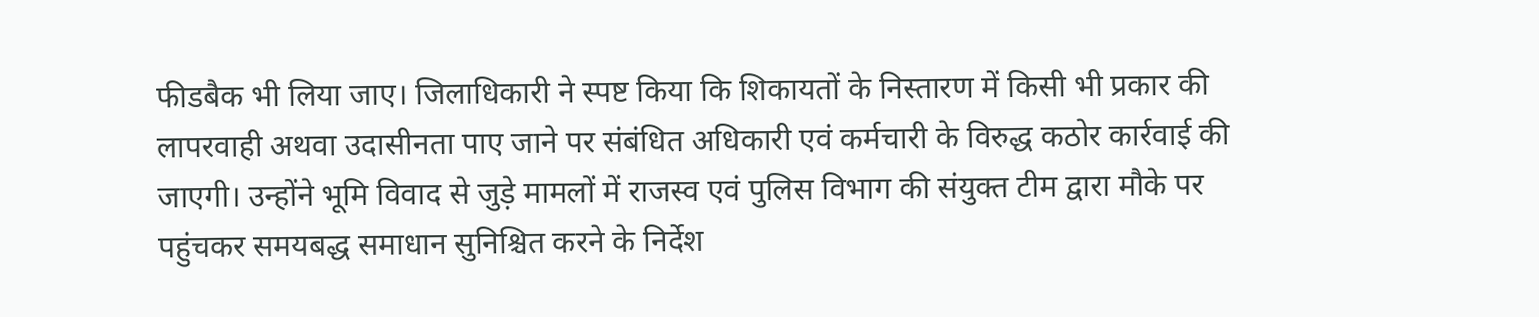फीडबैक भी लिया जाए। जिलाधिकारी ने स्पष्ट किया कि शिकायतों के निस्तारण में किसी भी प्रकार की लापरवाही अथवा उदासीनता पाए जाने पर संबंधित अधिकारी एवं कर्मचारी के विरुद्ध कठोर कार्रवाई की जाएगी। उन्होंने भूमि विवाद से जुड़े मामलों में राजस्व एवं पुलिस विभाग की संयुक्त टीम द्वारा मौके पर पहुंचकर समयबद्ध समाधान सुनिश्चित करने के निर्देश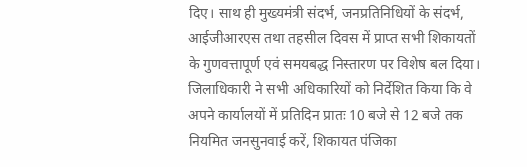दिए। साथ ही मुख्यमंत्री संदर्भ, जनप्रतिनिधियों के संदर्भ, आईजीआरएस तथा तहसील दिवस में प्राप्त सभी शिकायतों के गुणवत्तापूर्ण एवं समयबद्ध निस्तारण पर विशेष बल दिया। जिलाधिकारी ने सभी अधिकारियों को निर्देशित किया कि वे अपने कार्यालयों में प्रतिदिन प्रातः 10 बजे से 12 बजे तक नियमित जनसुनवाई करें, शिकायत पंजिका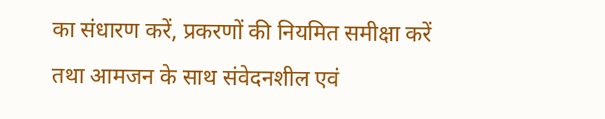का संधारण करें, प्रकरणों की नियमित समीक्षा करें तथा आमजन के साथ संवेदनशील एवं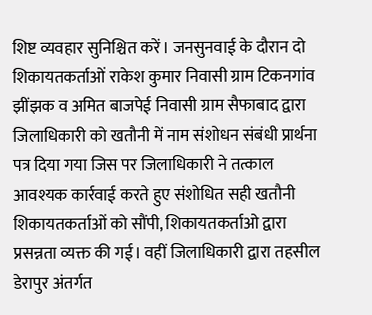शिष्ट व्यवहार सुनिश्चित करें। जनसुनवाई के दौरान दो शिकायतकर्ताओं राकेश कुमार निवासी ग्राम टिकनगांव झींझक व अमित बाजपेई निवासी ग्राम सैफाबाद द्वारा जिलाधिकारी को खतौनी में नाम संशोधन संबंधी प्रार्थना पत्र दिया गया जिस पर जिलाधिकारी ने तत्काल आवश्यक कार्रवाई करते हुए संशोधित सही खतौनी शिकायतकर्ताओं को सौंपी, शिकायतकर्ताओ द्वारा प्रसन्नता व्यक्त की गई। वहीं जिलाधिकारी द्वारा तहसील डेरापुर अंतर्गत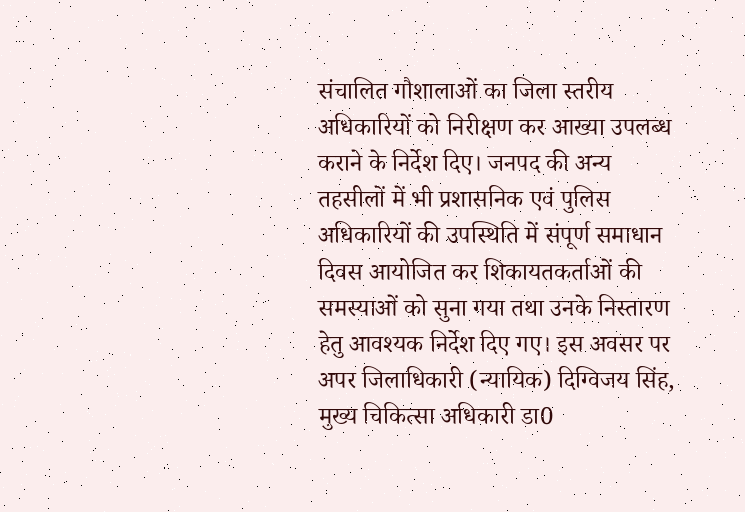संचालित गौशालाओं का जिला स्तरीय अधिकारियों को निरीक्षण कर आख्या उपलब्ध कराने के निर्देश दिए। जनपद की अन्य तहसीलों में भी प्रशासनिक एवं पुलिस अधिकारियों की उपस्थिति में संपूर्ण समाधान दिवस आयोजित कर शिकायतकर्ताओं की समस्याओं को सुना गया तथा उनके निस्तारण हेतु आवश्यक निर्देश दिए गए। इस अवसर पर अपर जिलाधिकारी (न्यायिक) दिग्विजय सिंह, मुख्य चिकित्सा अधिकारी डा0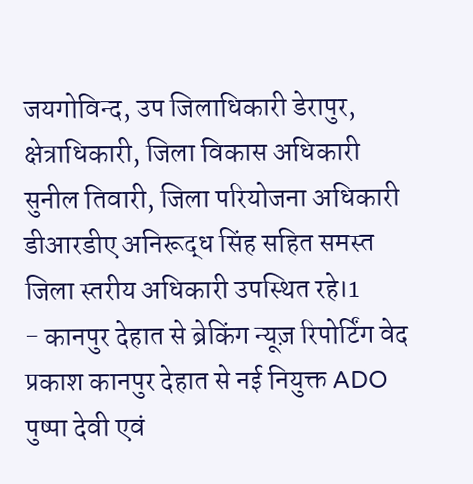जयगोविन्द, उप जिलाधिकारी डेरापुर, क्षेत्राधिकारी, जिला विकास अधिकारी सुनील तिवारी, जिला परियोजना अधिकारी डीआरडीए अनिरूद्ध सिंह सहित समस्त जिला स्तरीय अधिकारी उपस्थित रहे।1
- कानपुर देहात से ब्रेकिंग न्यूज़ रिपोर्टिंग वेद प्रकाश कानपुर देहात से नई नियुक्त ADO पुष्पा देवी एवं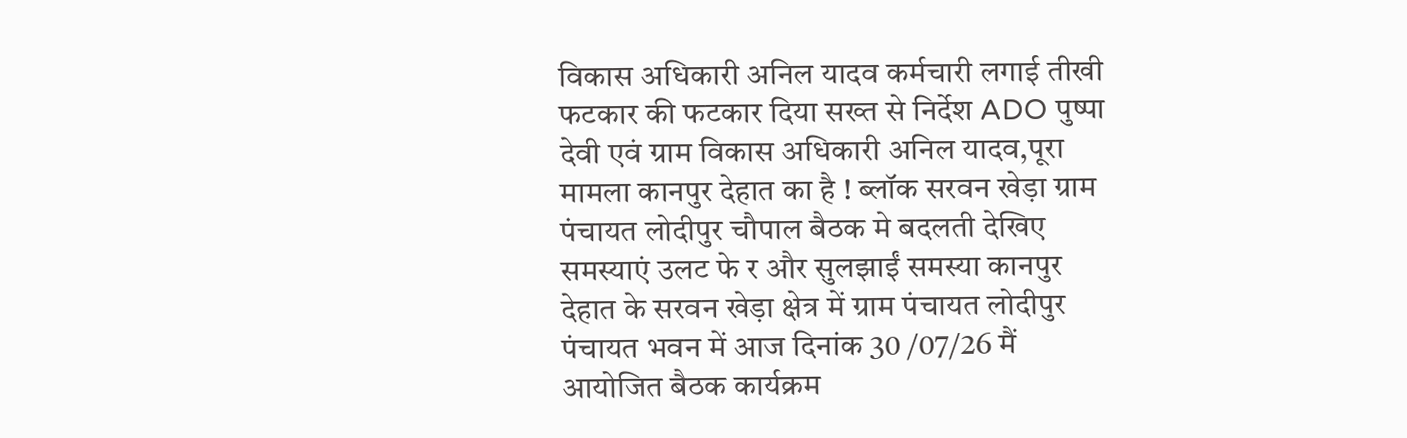विकास अधिकारी अनिल यादव कर्मचारी लगाई तीखी फटकार की फटकार दिया सख्त से निर्देश ADO पुष्पा देवी एवं ग्राम विकास अधिकारी अनिल यादव,पूरा मामला कानपुर देहात का है ! ब्लॉक सरवन खेड़ा ग्राम पंचायत लोदीपुर चौपाल बैठक मे बदलती देखिए समस्याएं उलट फे र और सुलझाईं समस्या कानपुर देहात के सरवन खेड़ा क्षेत्र में ग्राम पंचायत लोदीपुर पंचायत भवन में आज दिनांक 30 /07/26 मैं आयोजित बैठक कार्यक्रम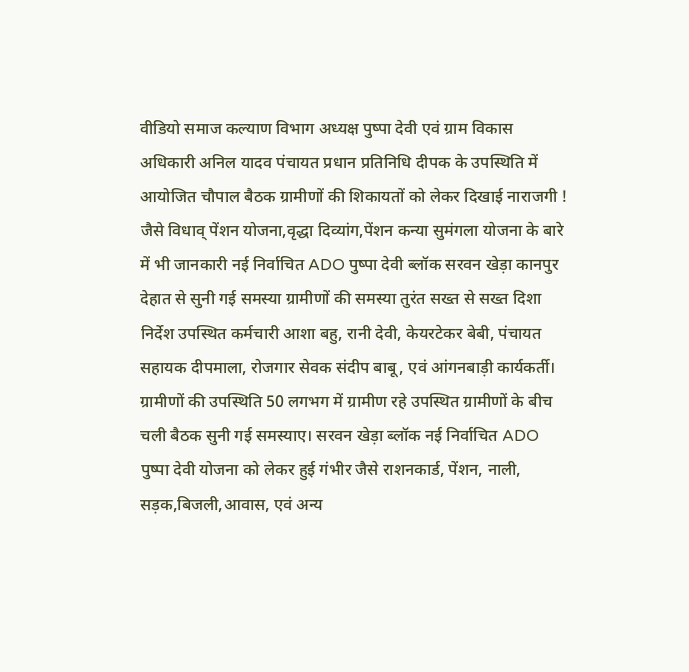वीडियो समाज कल्याण विभाग अध्यक्ष पुष्पा देवी एवं ग्राम विकास अधिकारी अनिल यादव पंचायत प्रधान प्रतिनिधि दीपक के उपस्थिति में आयोजित चौपाल बैठक ग्रामीणों की शिकायतों को लेकर दिखाई नाराजगी ! जैसे विधाव् पेंशन योजना,वृद्धा दिव्यांग,पेंशन कन्या सुमंगला योजना के बारे में भी जानकारी नई निर्वाचित ADO पुष्पा देवी ब्लॉक सरवन खेड़ा कानपुर देहात से सुनी गई समस्या ग्रामीणों की समस्या तुरंत सख्त से सख्त दिशा निर्देश उपस्थित कर्मचारी आशा बहु, रानी देवी, केयरटेकर बेबी, पंचायत सहायक दीपमाला, रोजगार सेवक संदीप बाबू, एवं आंगनबाड़ी कार्यकर्ती। ग्रामीणों की उपस्थिति 50 लगभग में ग्रामीण रहे उपस्थित ग्रामीणों के बीच चली बैठक सुनी गई समस्याए। सरवन खेड़ा ब्लॉक नई निर्वाचित ADO पुष्पा देवी योजना को लेकर हुई गंभीर जैसे राशनकार्ड, पेंशन, नाली, सड़क,बिजली,आवास, एवं अन्य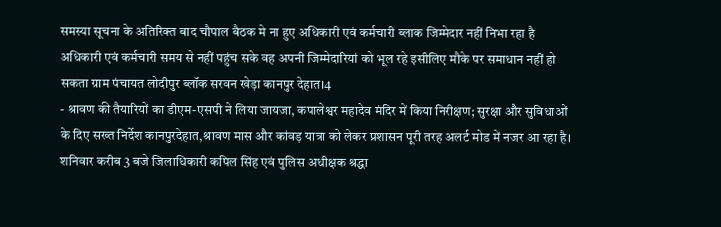समस्या सूचना के अतिरिक्त बाद चौपाल बैठक मे ना हुए अधिकारी एवं कर्मचारी ब्लाक जिम्मेदार नहीं निभा रहा है अधिकारी एवं कर्मचारी समय से नहीं पहुंच सके वह अपनी जिम्मेदारियां को भूल रहे इसीलिए मौके पर समाधान नहीं हो सकता ग्राम पंचायत लोदीपुर ब्लॉक सरवन खेड़ा कानपुर देहात।4
- श्रावण की तैयारियों का डीएम-एसपी ने लिया जायजा, कपालेश्वर महादेव मंदिर में किया निरीक्षण; सुरक्षा और सुविधाओं के दिए सख्त निर्देश कानपुरदेहात,श्रावण मास और कांवड़ यात्रा को लेकर प्रशासन पूरी तरह अलर्ट मोड में नजर आ रहा है। शनिवार करीब 3 बजे जिलाधिकारी कपिल सिंह एवं पुलिस अधीक्षक श्रद्धा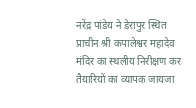नरेंद्र पांडेय ने डेरापुर स्थित प्राचीन श्री कपालेश्वर महादेव मंदिर का स्थलीय निरीक्षण कर तैयारियों का व्यापक जायजा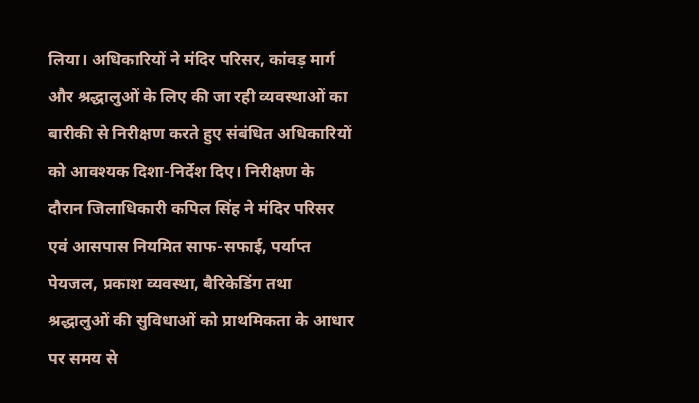लिया। अधिकारियों ने मंदिर परिसर, कांवड़ मार्ग और श्रद्धालुओं के लिए की जा रही व्यवस्थाओं का बारीकी से निरीक्षण करते हुए संबंधित अधिकारियों को आवश्यक दिशा-निर्देश दिए। निरीक्षण के दौरान जिलाधिकारी कपिल सिंह ने मंदिर परिसर एवं आसपास नियमित साफ-सफाई, पर्याप्त पेयजल, प्रकाश व्यवस्था, बैरिकेडिंग तथा श्रद्धालुओं की सुविधाओं को प्राथमिकता के आधार पर समय से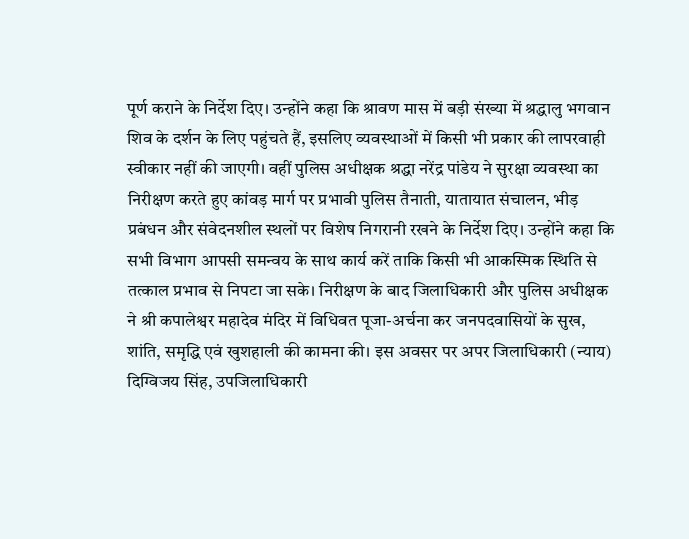पूर्ण कराने के निर्देश दिए। उन्होंने कहा कि श्रावण मास में बड़ी संख्या में श्रद्धालु भगवान शिव के दर्शन के लिए पहुंचते हैं, इसलिए व्यवस्थाओं में किसी भी प्रकार की लापरवाही स्वीकार नहीं की जाएगी। वहीं पुलिस अधीक्षक श्रद्धा नरेंद्र पांडेय ने सुरक्षा व्यवस्था का निरीक्षण करते हुए कांवड़ मार्ग पर प्रभावी पुलिस तैनाती, यातायात संचालन, भीड़ प्रबंधन और संवेदनशील स्थलों पर विशेष निगरानी रखने के निर्देश दिए। उन्होंने कहा कि सभी विभाग आपसी समन्वय के साथ कार्य करें ताकि किसी भी आकस्मिक स्थिति से तत्काल प्रभाव से निपटा जा सके। निरीक्षण के बाद जिलाधिकारी और पुलिस अधीक्षक ने श्री कपालेश्वर महादेव मंदिर में विधिवत पूजा-अर्चना कर जनपदवासियों के सुख, शांति, समृद्धि एवं खुशहाली की कामना की। इस अवसर पर अपर जिलाधिकारी (न्याय) दिग्विजय सिंह, उपजिलाधिकारी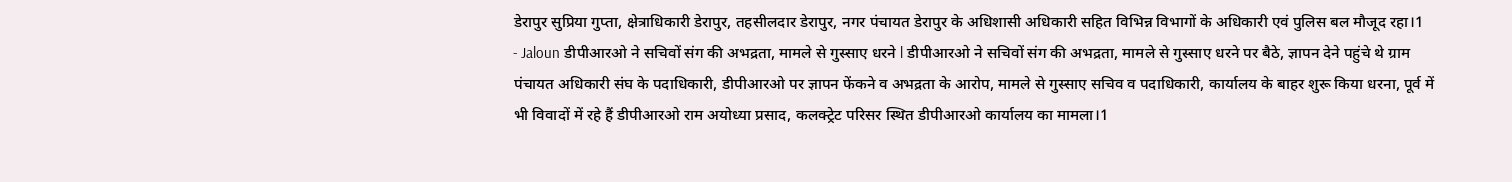डेरापुर सुप्रिया गुप्ता, क्षेत्राधिकारी डेरापुर, तहसीलदार डेरापुर, नगर पंचायत डेरापुर के अधिशासी अधिकारी सहित विभिन्न विभागों के अधिकारी एवं पुलिस बल मौजूद रहा।1
- Jaloun डीपीआरओ ने सचिवों संग की अभद्रता, मामले से गुस्साए धरने l डीपीआरओ ने सचिवों संग की अभद्रता, मामले से गुस्साए धरने पर बैठे, ज्ञापन देने पहुंचे थे ग्राम पंचायत अधिकारी संघ के पदाधिकारी, डीपीआरओ पर ज्ञापन फेंकने व अभद्रता के आरोप, मामले से गुस्साए सचिव व पदाधिकारी, कार्यालय के बाहर शुरू किया धरना, पूर्व में भी विवादों में रहे हैं डीपीआरओ राम अयोध्या प्रसाद, कलक्ट्रेट परिसर स्थित डीपीआरओ कार्यालय का मामला।1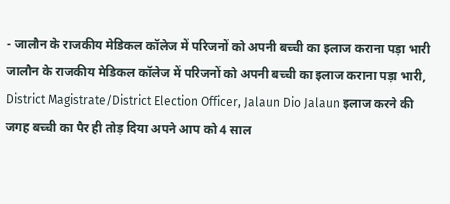- जालौन के राजकीय मेडिकल कॉलेज में परिजनों को अपनी बच्ची का इलाज कराना पड़ा भारी जालौन के राजकीय मेडिकल कॉलेज में परिजनों को अपनी बच्ची का इलाज कराना पड़ा भारी, District Magistrate/District Election Officer, Jalaun Dio Jalaun इलाज करने की जगह बच्ची का पैर ही तोड़ दिया अपने आप को 4 साल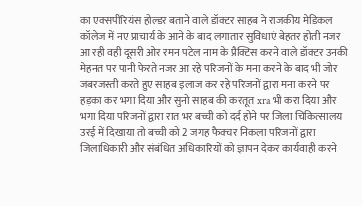का एक्सपीरियंस होल्डर बताने वाले डॉक्टर साहब ने राजकीय मेडिकल कॉलेज में नए प्राचार्य के आने के बाद लगातार सुविधाएं बेहतर होती नजर आ रही वही दूसरी ओर रमन पटेल नाम के प्रैक्टिस करने वाले डॉक्टर उनकी मेहनत पर पानी फेरते नजर आ रहे परिजनों के मना करने के बाद भी जोर जबरजस्ती करते हुए साहब इलाज कर रहे परिजनों द्वारा मना करने पर हड़का कर भगा दिया और सुनो साहब की करतूत xra भी करा दिया और भगा दिया परिजनों द्वारा रात भर बच्ची को दर्द होने पर जिला चिकित्सालय उरई में दिखाया तो बच्ची को 2 जगह फैक्चर निकला परिजनों द्वारा जिलाधिकारी और संबंधित अधिकारियों को ज्ञापन देकर कार्यवाही करने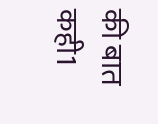की बात कही1